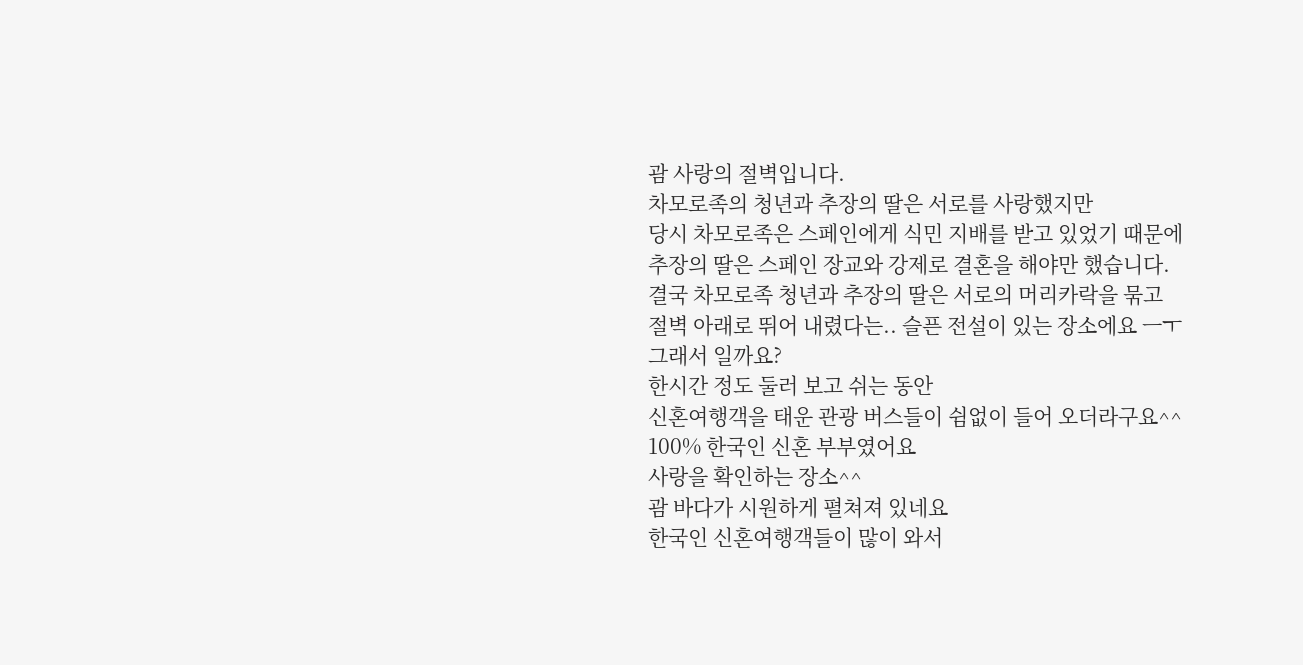괌 사랑의 절벽입니다.
차모로족의 청년과 추장의 딸은 서로를 사랑했지만
당시 차모로족은 스페인에게 식민 지배를 받고 있었기 때문에
추장의 딸은 스페인 장교와 강제로 결혼을 해야만 했습니다.
결국 차모로족 청년과 추장의 딸은 서로의 머리카락을 묶고
절벽 아래로 뛰어 내렸다는.. 슬픈 전설이 있는 장소에요 ㅡㅜ
그래서 일까요?
한시간 정도 둘러 보고 쉬는 동안
신혼여행객을 태운 관광 버스들이 쉼없이 들어 오더라구요^^
100% 한국인 신혼 부부였어요
사랑을 확인하는 장소^^
괌 바다가 시원하게 펼쳐져 있네요
한국인 신혼여행객들이 많이 와서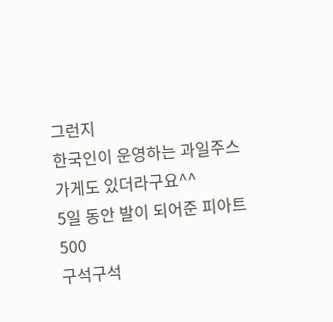그런지
한국인이 운영하는 과일주스 가게도 있더라구요^^
5일 동안 발이 되어준 피아트500
구석구석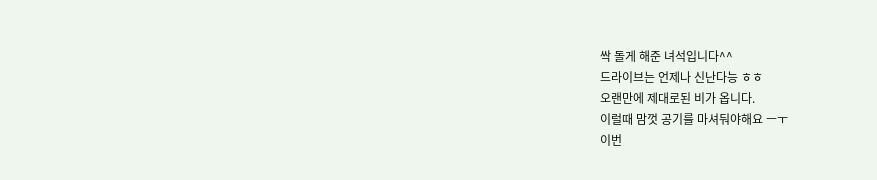싹 돌게 해준 녀석입니다^^
드라이브는 언제나 신난다능 ㅎㅎ
오랜만에 제대로된 비가 옵니다.
이럴때 맘껏 공기를 마셔둬야해요 ㅡㅜ
이번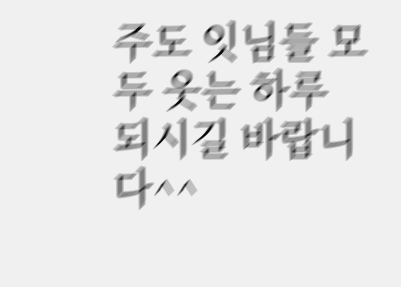주도 잇님들 모두 웃는 하루 되시길 바랍니다^^